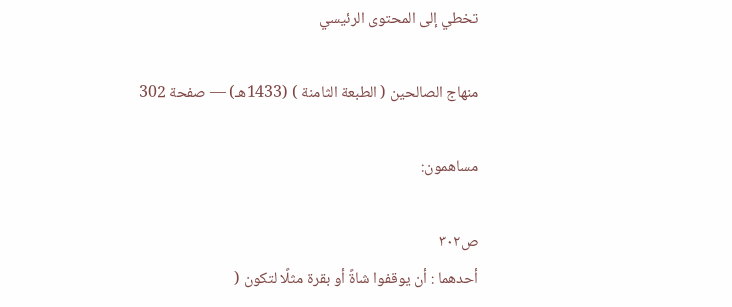تخطي إلى المحتوى الرئيسي

منهاج الصالحين ( الطبعة الثامنة ) (1433هـ) — صفحة 302

مساهمون:

ص٣٠٢
أحدهما : أن يوقفوا شاةً أو بقرة مثلًا لتكون (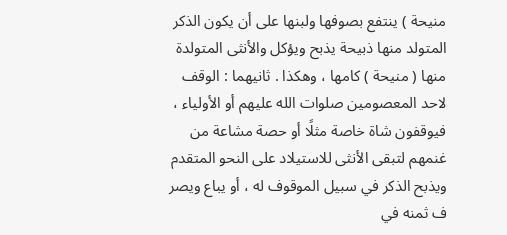منيحة ) ينتفع بصوفها ولبنها على أن يكون الذكر المتولد منها ذبيحة يذبح ويؤكل والأنثى المتولدة منها ( منيحة ) كامها ، وهكذا . ثانيهما : الوقف لاحد المعصومين صلوات الله عليهم أو الأولياء ، فيوقفون شاة خاصة مثلًا أو حصة مشاعة من غنمهم لتبقى الأنثى للاستيلاد على النحو المتقدم ويذبح الذكر في سبيل الموقوف له ، أو يباع ويصر ف ثمنه في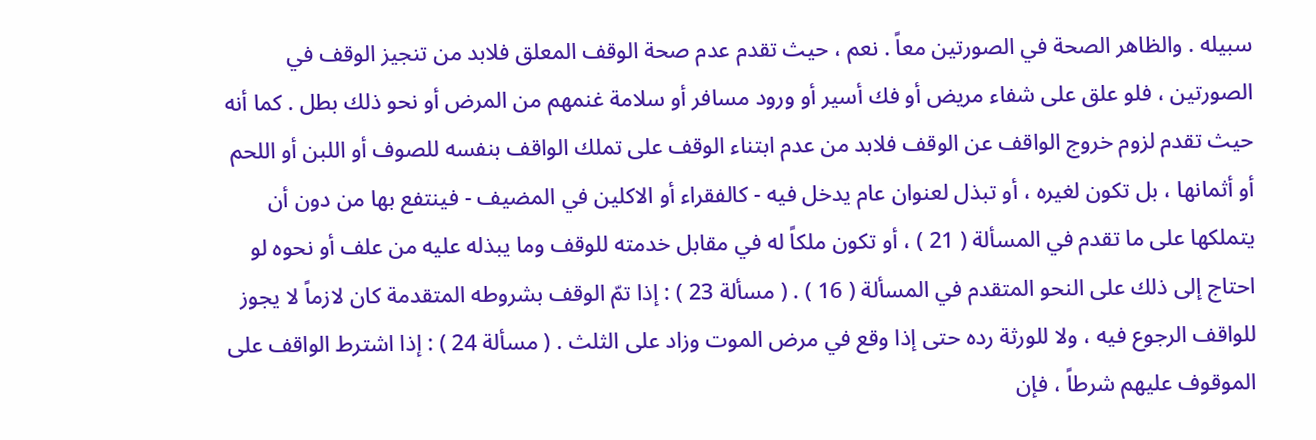سبيله . والظاهر الصحة في الصورتين معاً . نعم ، حيث تقدم عدم صحة الوقف المعلق فلابد من تنجيز الوقف في الصورتين ، فلو علق على شفاء مريض أو فك أسير أو ورود مسافر أو سلامة غنمهم من المرض أو نحو ذلك بطل . كما أنه حيث تقدم لزوم خروج الواقف عن الوقف فلابد من عدم ابتناء الوقف على تملك الواقف بنفسه للصوف أو اللبن أو اللحم أو أثمانها ، بل تكون لغيره ، أو تبذل لعنوان عام يدخل فيه - كالفقراء أو الاكلين في المضيف - فينتفع بها من دون أن يتملكها على ما تقدم في المسألة ( 21 ) ، أو تكون ملكاً له في مقابل خدمته للوقف وما يبذله عليه من علف أو نحوه لو احتاج إلى ذلك على النحو المتقدم في المسألة ( 16 ) . ( مسألة 23 ) : إذا تمّ الوقف بشروطه المتقدمة كان لازماً لا يجوز للواقف الرجوع فيه ، ولا للورثة رده حتى إذا وقع في مرض الموت وزاد على الثلث . ( مسألة 24 ) : إذا اشترط الواقف على الموقوف عليهم شرطاً ، فإن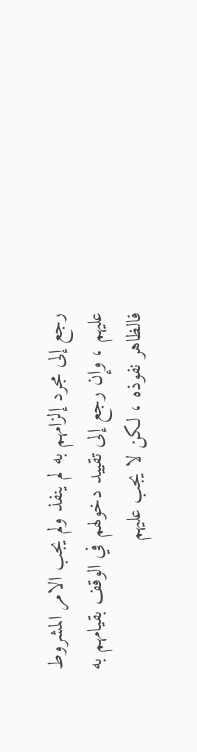رجع إلى مجرد إلزامهم به لم ينفذ ولم يجب الامر المشروط عليهم ، وإن رجع إلى تقييد دخولهم في الوقف بقيامهم به فالظاهر نفوذه ، لكن لا يجب عليهم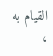القيام به ،